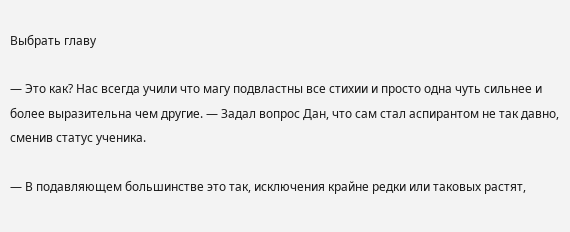Выбрать главу

— Это как? Нас всегда учили что магу подвластны все стихии и просто одна чуть сильнее и более выразительна чем другие. — Задал вопрос Дан, что сам стал аспирантом не так давно, сменив статус ученика.

— В подавляющем большинстве это так, исключения крайне редки или таковых растят,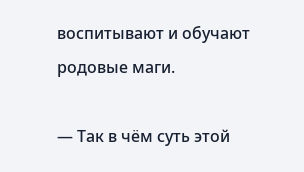воспитывают и обучают родовые маги.

— Так в чём суть этой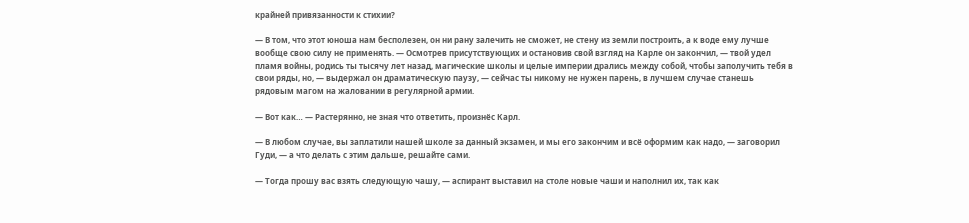крайней привязанности к стихии?

— В том, что этот юноша нам бесполезен, он ни рану залечить не сможет, не стену из земли построить, а к воде ему лучше вообще свою силу не применять. — Осмотрев присутствующих и остановив свой взгляд на Карле он закончил, — твой удел пламя войны, родись ты тысячу лет назад, магические школы и целые империи дрались между собой, чтобы заполучить тебя в свои ряды, но, — выдержал он драматическую паузу, — сейчас ты никому не нужен парень, в лучшем случае станешь рядовым магом на жаловании в регулярной армии.

— Вот как… — Растерянно, не зная что ответить, произнёс Карл.

— В любом случае, вы заплатили нашей школе за данный экзамен, и мы его закончим и всё оформим как надо, — заговорил Гуди, — а что делать с этим дальше, решайте сами.

— Тогда прошу вас взять следующую чашу, — аспирант выставил на столе новые чаши и наполнил их, так как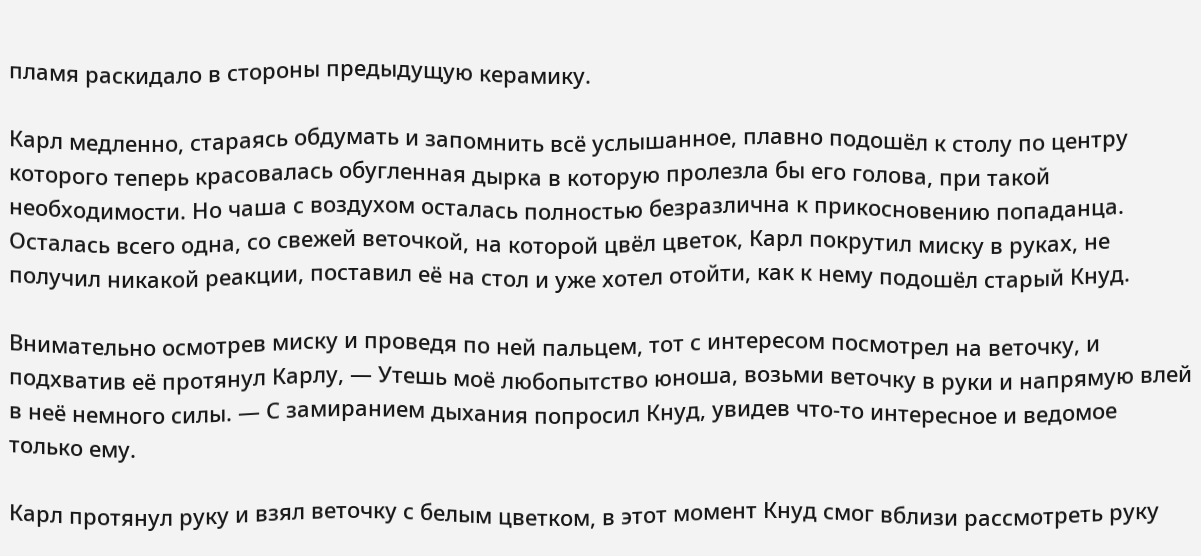пламя раскидало в стороны предыдущую керамику.

Карл медленно, стараясь обдумать и запомнить всё услышанное, плавно подошёл к столу по центру которого теперь красовалась обугленная дырка в которую пролезла бы его голова, при такой необходимости. Но чаша с воздухом осталась полностью безразлична к прикосновению попаданца. Осталась всего одна, со свежей веточкой, на которой цвёл цветок, Карл покрутил миску в руках, не получил никакой реакции, поставил её на стол и уже хотел отойти, как к нему подошёл старый Кнуд.

Внимательно осмотрев миску и проведя по ней пальцем, тот с интересом посмотрел на веточку, и подхватив её протянул Карлу, — Утешь моё любопытство юноша, возьми веточку в руки и напрямую влей в неё немного силы. — С замиранием дыхания попросил Кнуд, увидев что-то интересное и ведомое только ему.

Карл протянул руку и взял веточку с белым цветком, в этот момент Кнуд смог вблизи рассмотреть руку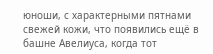юноши, с характерными пятнами свежей кожи, что появились ещё в башне Авелиуса, когда тот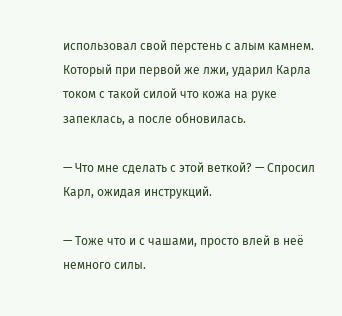использовал свой перстень с алым камнем. Который при первой же лжи, ударил Карла током с такой силой что кожа на руке запеклась, а после обновилась.

— Что мне сделать с этой веткой? — Спросил Карл, ожидая инструкций.

— Тоже что и с чашами, просто влей в неё немного силы.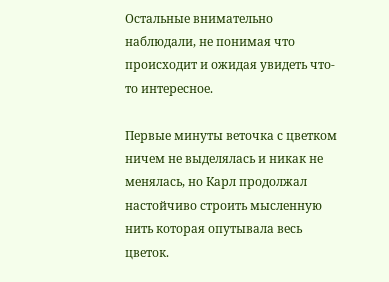Остальные внимательно наблюдали, не понимая что происходит и ожидая увидеть что-то интересное.

Первые минуты веточка с цветком ничем не выделялась и никак не менялась, но Карл продолжал настойчиво строить мысленную нить которая опутывала весь цветок.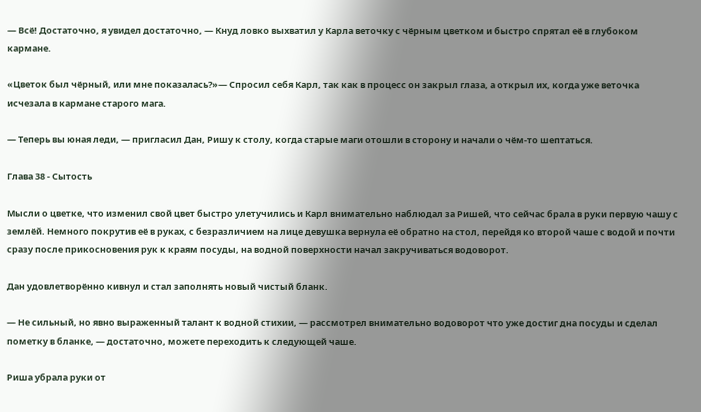— Всё! Достаточно, я увидел достаточно, — Кнуд ловко выхватил у Карла веточку с чёрным цветком и быстро спрятал её в глубоком кармане.

«Цветок был чёрный, или мне показалась?»— Спросил себя Карл, так как в процесс он закрыл глаза, а открыл их, когда уже веточка исчезала в кармане старого мага.

— Теперь вы юная леди, — пригласил Дан, Ришу к столу, когда старые маги отошли в сторону и начали о чём-то шептаться.

Глава 38 - Сытость

Мысли о цветке, что изменил свой цвет быстро улетучились и Карл внимательно наблюдал за Ришей, что сейчас брала в руки первую чашу с землёй. Немного покрутив её в руках, с безразличием на лице девушка вернула её обратно на стол, перейдя ко второй чаше с водой и почти сразу после прикосновения рук к краям посуды, на водной поверхности начал закручиваться водоворот.

Дан удовлетворённо кивнул и стал заполнять новый чистый бланк.

— Не сильный, но явно выраженный талант к водной стихии, — рассмотрел внимательно водоворот что уже достиг дна посуды и сделал пометку в бланке, — достаточно, можете переходить к следующей чаше.

Риша убрала руки от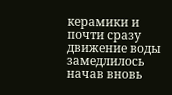керамики и почти сразу движение воды замедлилось начав вновь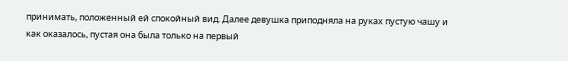принимать, положенный ей спокойный вид. Далее девушка приподняла на руках пустую чашу и как оказалось, пустая она была только на первый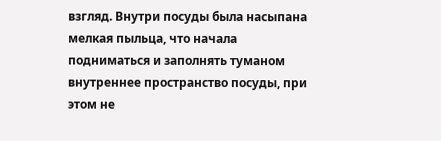взгляд. Внутри посуды была насыпана мелкая пыльца, что начала подниматься и заполнять туманом внутреннее пространство посуды, при этом не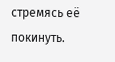стремясь её покинуть.